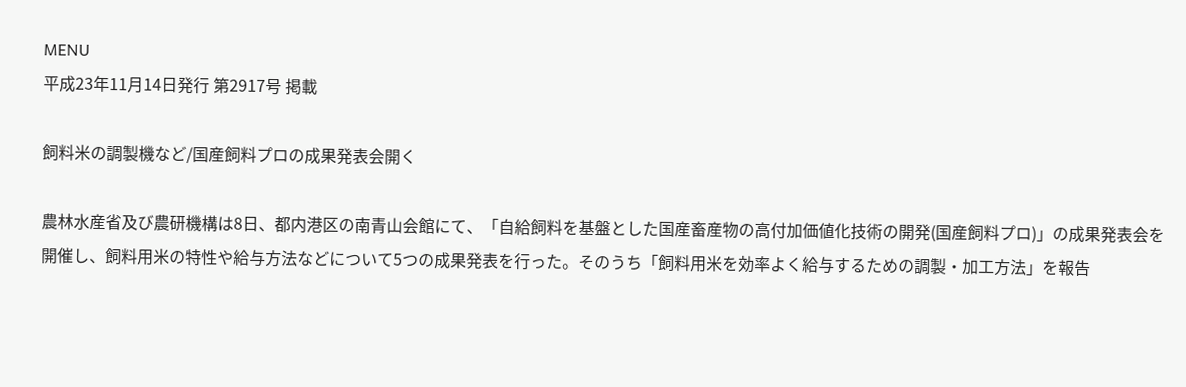MENU
平成23年11月14日発行 第2917号 掲載

飼料米の調製機など/国産飼料プロの成果発表会開く

農林水産省及び農研機構は8日、都内港区の南青山会館にて、「自給飼料を基盤とした国産畜産物の高付加価値化技術の開発(国産飼料プロ)」の成果発表会を開催し、飼料用米の特性や給与方法などについて5つの成果発表を行った。そのうち「飼料用米を効率よく給与するための調製・加工方法」を報告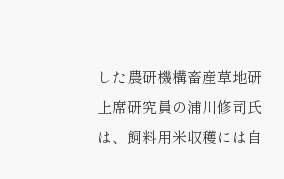した農研機構畜産草地研上席研究員の浦川修司氏は、飼料用米収穫には自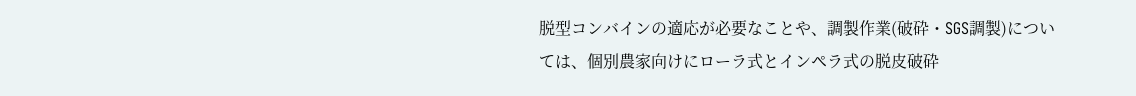脱型コンバインの適応が必要なことや、調製作業(破砕・SGS調製)については、個別農家向けにローラ式とインペラ式の脱皮破砕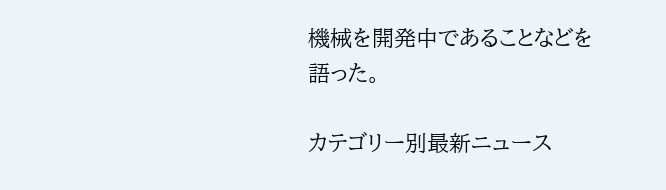機械を開発中であることなどを語った。

カテゴリー別最新ニュース